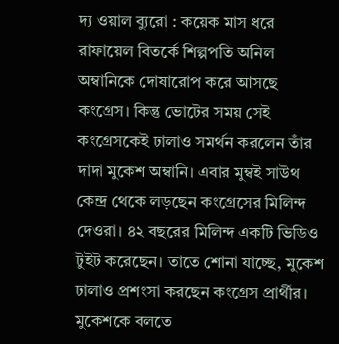দ্য ওয়াল ব্যুরো : কয়েক মাস ধরে রাফায়েল বিতর্কে শিল্পপতি অনিল অম্বানিকে দোষারোপ করে আসছে কংগ্রেস। কিন্তু ভোটের সময় সেই কংগ্রেসকেই ঢালাও সমর্থন করলেন তাঁর দাদা মুকেশ অম্বানি। এবার মুম্বই সাউথ কেন্দ্র থেকে লড়ছেন কংগ্রেসের মিলিন্দ দেওরা। ৪২ বছরের মিলিন্দ একটি ভিডিও টুইট করেছেন। তাতে শোনা যাচ্ছে, মুকেশ ঢালাও প্রশংসা করছেন কংগ্রেস প্রার্থীর।
মুকেশকে বলতে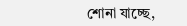শোনা যাচ্ছে,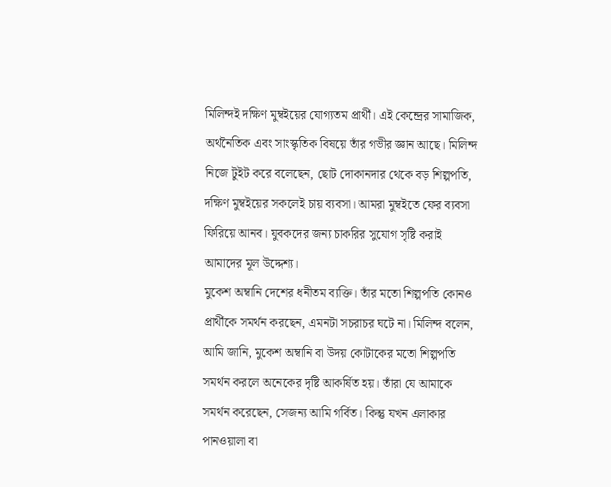মিলিন্দই দক্ষিণ মুম্বইয়ের যোগ্যতম প্রার্থী। এই কেন্দ্রের সামাজিক, অর্থনৈতিক এবং সাংস্কৃতিক বিষয়ে তাঁর গভীর জ্ঞান আছে। মিলিন্দ নিজে টুইট করে বলেছেন, ছোট দোকানদার থেকে বড় শিল্পপতি, দক্ষিণ মুম্বইয়ের সকলেই চায় ব্যবসা। আমরা মুম্বইতে ফের ব্যবসা ফিরিয়ে আনব। যুবকদের জন্য চাকরির সুযোগ সৃষ্টি করাই আমাদের মূল উদ্দেশ্য।
মুকেশ অম্বানি দেশের ধনীতম ব্যক্তি। তাঁর মতো শিল্পপতি কোনও প্রার্থীকে সমর্থন করছেন, এমনটা সচরাচর ঘটে না। মিলিন্দ বলেন, আমি জানি, মুকেশ অম্বানি বা উদয় কোটাকের মতো শিল্পপতি সমর্থন করলে অনেকের দৃষ্টি আকর্ষিত হয়। তাঁরা যে আমাকে সমর্থন করেছেন, সেজন্য আমি গর্বিত। কিন্তু যখন এলাকার পানওয়ালা বা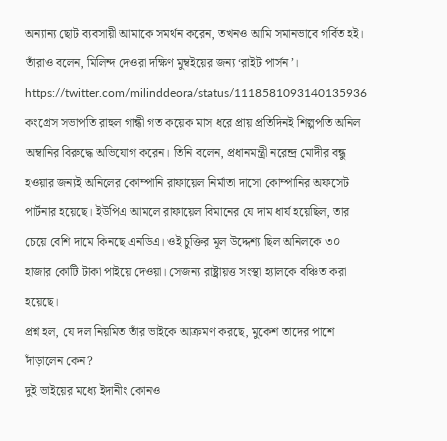অন্যান্য ছোট ব্যবসায়ী আমাকে সমর্থন করেন, তখনও আমি সমানভাবে গর্বিত হই। তাঁরাও বলেন, মিলিন্দ দেওরা দক্ষিণ মুম্বইয়ের জন্য ‘রাইট পার্সন’।
https://twitter.com/milinddeora/status/1118581093140135936
কংগ্রেস সভাপতি রাহুল গান্ধী গত কয়েক মাস ধরে প্রায় প্রতিদিনই শিল্পপতি অনিল অম্বানির বিরুদ্ধে অভিযোগ করেন। তিনি বলেন, প্রধানমন্ত্রী নরেন্দ্র মোদীর বন্ধু হওয়ার জন্যই অনিলের কোম্পানি রাফায়েল নির্মাতা দাসো কোম্পানির অফসেট পার্টনার হয়েছে। ইউপিএ আমলে রাফায়েল বিমানের যে দাম ধার্য হয়েছিল, তার চেয়ে বেশি দামে কিনছে এনডিএ। ওই চুক্তির মূল উদ্দেশ্য ছিল অনিলকে ৩০ হাজার কোটি টাকা পাইয়ে দেওয়া। সেজন্য রাষ্ট্রায়ত্ত সংস্থা হ্যালকে বঞ্চিত করা হয়েছে।
প্রশ্ন হল, যে দল নিয়মিত তাঁর ভাইকে আক্রমণ করছে, মুকেশ তাদের পাশে দাঁড়ালেন কেন?
দুই ভাইয়ের মধ্যে ইদানীং কোনও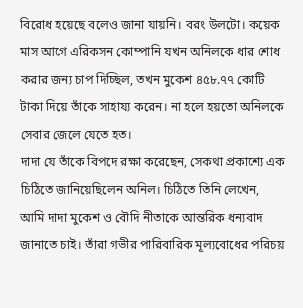বিরোধ হয়েছে বলেও জানা যায়নি। বরং উলটো। কয়েক মাস আগে এরিকসন কোম্পানি যখন অনিলকে ধার শোধ করার জন্য চাপ দিচ্ছিল, তখন মুকেশ ৪৫৮.৭৭ কোটি টাকা দিয়ে তাঁকে সাহায্য করেন। না হলে হয়তো অনিলকে সেবার জেলে যেতে হত।
দাদা যে তাঁকে বিপদে রক্ষা করেছেন, সেকথা প্রকাশ্যে এক চিঠিতে জানিয়েছিলেন অনিল। চিঠিতে তিনি লেখেন, আমি দাদা মুকেশ ও বৌদি নীতাকে আন্তরিক ধন্যবাদ জানাতে চাই। তাঁরা গভীর পারিবারিক মূল্যবোধের পরিচয়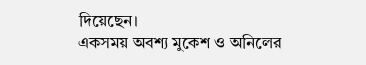দিয়েছেন।
একসময় অবশ্য মুকেশ ও অনিলের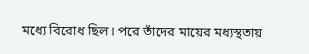মধ্যে বিরোধ ছিল। পরে তাঁদের মায়ের মধ্যস্থতায়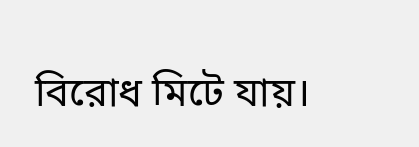বিরোধ মিটে যায়।